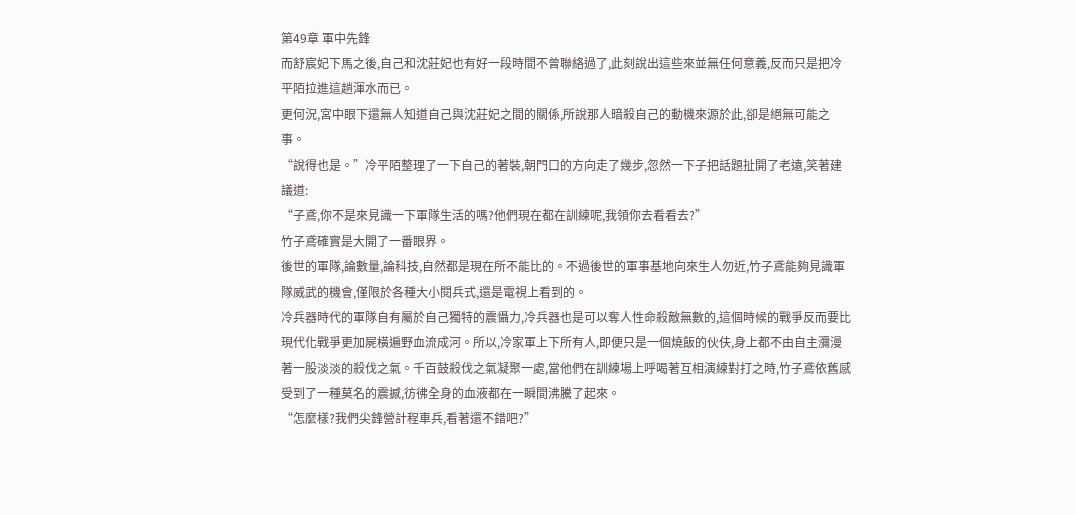第49章 軍中先鋒
而舒宸妃下馬之後,自己和沈莊妃也有好一段時間不曾聯絡過了,此刻說出這些來並無任何意義,反而只是把冷平陌拉進這趟渾水而已。
更何況,宮中眼下還無人知道自己與沈莊妃之間的關係,所說那人暗殺自己的動機來源於此,卻是絕無可能之事。
“說得也是。”冷平陌整理了一下自己的著裝,朝門口的方向走了幾步,忽然一下子把話題扯開了老遠,笑著建議道:
“子鳶,你不是來見識一下軍隊生活的嗎?他們現在都在訓練呢,我領你去看看去?”
竹子鳶確實是大開了一番眼界。
後世的軍隊,論數量,論科技,自然都是現在所不能比的。不過後世的軍事基地向來生人勿近,竹子鳶能夠見識軍隊威武的機會,僅限於各種大小閱兵式,還是電視上看到的。
冷兵器時代的軍隊自有屬於自己獨特的震懾力,冷兵器也是可以奪人性命殺敵無數的,這個時候的戰爭反而要比現代化戰爭更加屍橫遍野血流成河。所以,冷家軍上下所有人,即便只是一個燒飯的伙伕,身上都不由自主瀰漫著一股淡淡的殺伐之氣。千百鼓殺伐之氣凝聚一處,當他們在訓練場上呼喝著互相演練對打之時,竹子鳶依舊感受到了一種莫名的震撼,彷彿全身的血液都在一瞬間沸騰了起來。
“怎麼樣?我們尖鋒營計程車兵,看著還不錯吧?”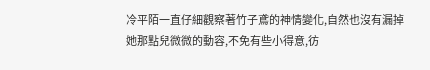冷平陌一直仔細觀察著竹子鳶的神情變化,自然也沒有漏掉她那點兒微微的動容,不免有些小得意,彷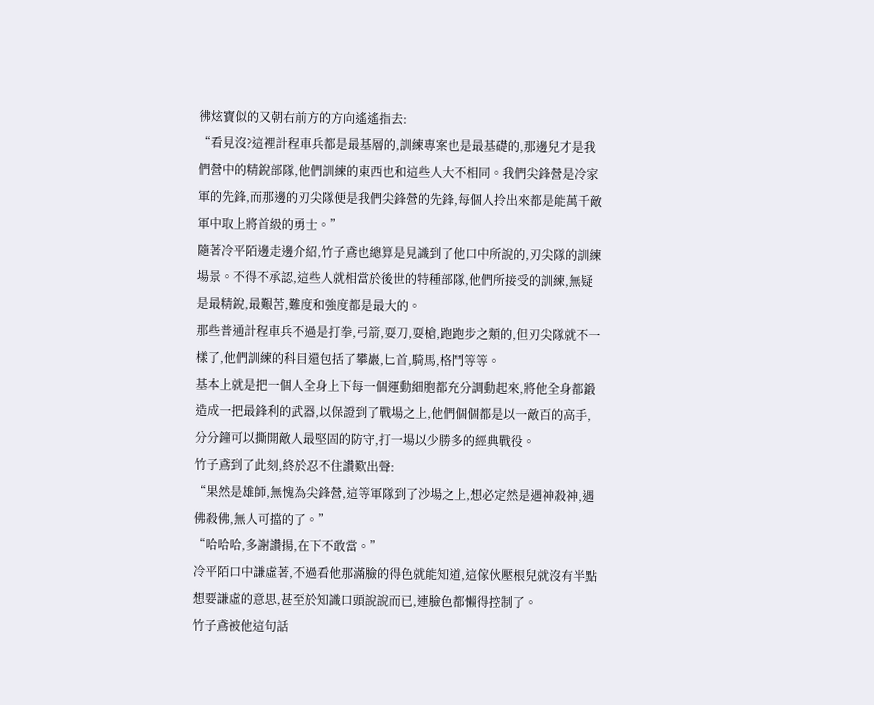彿炫寶似的又朝右前方的方向遙遙指去:
“看見沒?這裡計程車兵都是最基層的,訓練專案也是最基礎的,那邊兒才是我們營中的精銳部隊,他們訓練的東西也和這些人大不相同。我們尖鋒營是冷家軍的先鋒,而那邊的刃尖隊便是我們尖鋒營的先鋒,每個人拎出來都是能萬千敵軍中取上將首級的勇士。”
隨著冷平陌邊走邊介紹,竹子鳶也總算是見識到了他口中所說的,刃尖隊的訓練場景。不得不承認,這些人就相當於後世的特種部隊,他們所接受的訓練,無疑是最精銳,最艱苦,難度和強度都是最大的。
那些普通計程車兵不過是打拳,弓箭,耍刀,耍槍,跑跑步之類的,但刃尖隊就不一樣了,他們訓練的科目還包括了攀巖,匕首,騎馬,格鬥等等。
基本上就是把一個人全身上下每一個運動細胞都充分調動起來,將他全身都鍛造成一把最鋒利的武器,以保證到了戰場之上,他們個個都是以一敵百的高手,分分鐘可以撕開敵人最堅固的防守,打一場以少勝多的經典戰役。
竹子鳶到了此刻,終於忍不住讚歎出聲:
“果然是雄師,無愧為尖鋒營,這等軍隊到了沙場之上,想必定然是遇神殺神,遇佛殺佛,無人可擋的了。”
“哈哈哈,多謝讚揚,在下不敢當。”
冷平陌口中謙虛著,不過看他那滿臉的得色就能知道,這傢伙壓根兒就沒有半點想要謙虛的意思,甚至於知識口頭說說而已,連臉色都懶得控制了。
竹子鳶被他這句話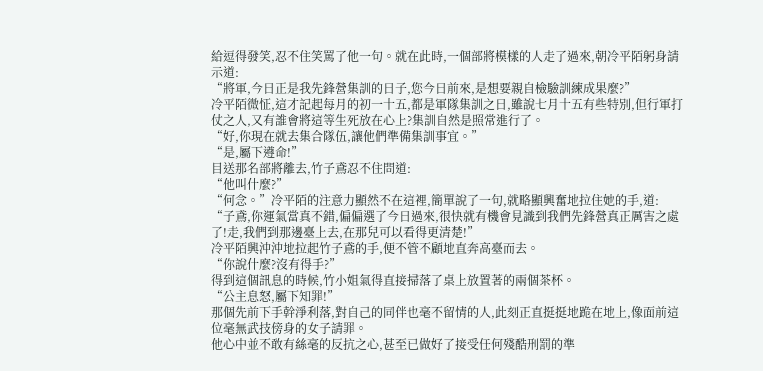給逗得發笑,忍不住笑罵了他一句。就在此時,一個部將模樣的人走了過來,朝冷平陌躬身請示道:
“將軍,今日正是我先鋒營集訓的日子,您今日前來,是想要親自檢驗訓練成果麼?”
冷平陌微怔,這才記起每月的初一十五,都是軍隊集訓之日,雖說七月十五有些特別,但行軍打仗之人,又有誰會將這等生死放在心上?集訓自然是照常進行了。
“好,你現在就去集合隊伍,讓他們準備集訓事宜。”
“是,屬下遵命!”
目送那名部將離去,竹子鳶忍不住問道:
“他叫什麼?”
“何念。”冷平陌的注意力顯然不在這裡,簡單說了一句,就略顯興奮地拉住她的手,道:
“子鳶,你運氣當真不錯,偏偏選了今日過來,很快就有機會見識到我們先鋒營真正厲害之處了!走,我們到那邊臺上去,在那兒可以看得更清楚!”
冷平陌興沖沖地拉起竹子鳶的手,便不管不顧地直奔高臺而去。
“你說什麼?沒有得手?”
得到這個訊息的時候,竹小姐氣得直接掃落了桌上放置著的兩個茶杯。
“公主息怒,屬下知罪!”
那個先前下手幹淨利落,對自己的同伴也毫不留情的人,此刻正直挺挺地跪在地上,像面前這位毫無武技傍身的女子請罪。
他心中並不敢有絲毫的反抗之心,甚至已做好了接受任何殘酷刑罰的準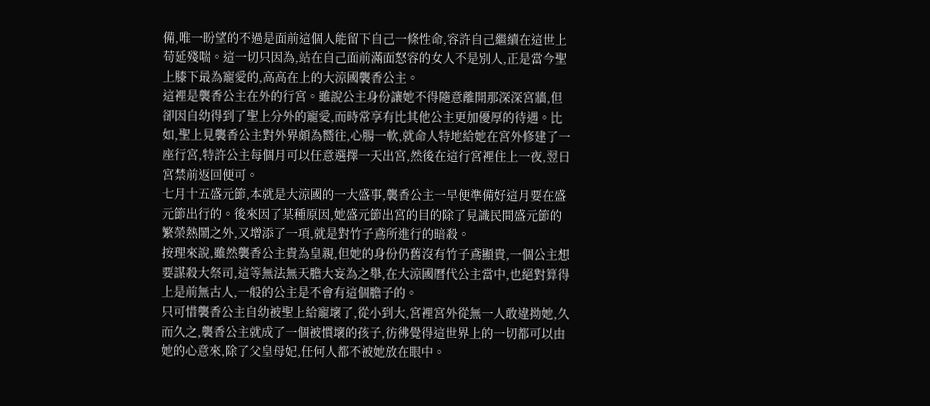備,唯一盼望的不過是面前這個人能留下自己一條性命,容許自己繼續在這世上苟延殘喘。這一切只因為,站在自己面前滿面怒容的女人不是別人,正是當今聖上膝下最為寵愛的,高高在上的大涼國襲香公主。
這裡是襲香公主在外的行宮。雖說公主身份讓她不得隨意離開那深深宮牆,但卻因自幼得到了聖上分外的寵愛,而時常享有比其他公主更加優厚的待遇。比如,聖上見襲香公主對外界頗為嚮往,心腸一軟,就命人特地給她在宮外修建了一座行宮,特許公主每個月可以任意選擇一天出宮,然後在這行宮裡住上一夜,翌日宮禁前返回便可。
七月十五盛元節,本就是大涼國的一大盛事,襲香公主一早便準備好這月要在盛元節出行的。後來因了某種原因,她盛元節出宮的目的除了見識民間盛元節的繁榮熱鬧之外,又增添了一項,就是對竹子鳶所進行的暗殺。
按理來說,雖然襲香公主貴為皇親,但她的身份仍舊沒有竹子鳶顯貴,一個公主想要謀殺大祭司,這等無法無天膽大妄為之舉,在大涼國曆代公主當中,也絕對算得上是前無古人,一般的公主是不會有這個膽子的。
只可惜襲香公主自幼被聖上給寵壞了,從小到大,宮裡宮外從無一人敢違拗她,久而久之,襲香公主就成了一個被慣壞的孩子,彷彿覺得這世界上的一切都可以由她的心意來,除了父皇母妃,任何人都不被她放在眼中。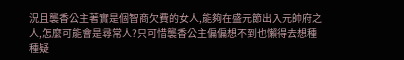況且襲香公主著實是個智商欠費的女人,能夠在盛元節出入元帥府之人,怎麼可能會是尋常人?只可惜襲香公主偏偏想不到也懶得去想種種疑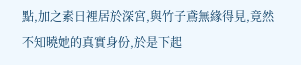點,加之素日裡居於深宮,與竹子鳶無緣得見,竟然不知曉她的真實身份,於是下起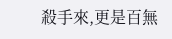殺手來,更是百無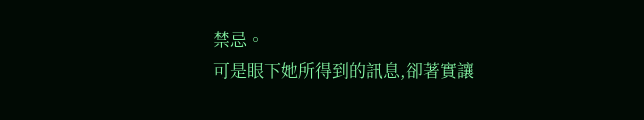禁忌。
可是眼下她所得到的訊息,卻著實讓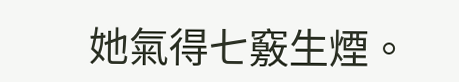她氣得七竅生煙。